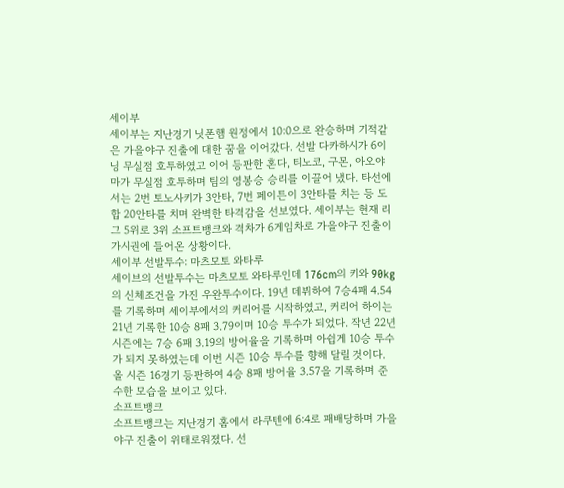세이부
세이부는 지난경기 닛폰햄 원정에서 10:0으로 완승하며 기적같은 가을야구 진출에 대한 꿈을 이어갔다. 선발 다카하시가 6이닝 무실점 호투하였고 이어 등판한 혼다, 티노코, 구몬, 아오야마가 무실점 호투하며 팀의 영봉승 승리를 이끌어 냈다. 타선에서는 2번 토노사키가 3안타, 7번 페이튼이 3안타를 치는 등 도합 20안타를 치며 완벽한 타격감을 선보였다. 세이부는 현재 리그 5위로 3위 소프트뱅크와 격차가 6게임차로 가을야구 진출이 가시권에 들어온 상황이다.
세이부 선발투수: 마츠모토 와타루
세이브의 선발투수는 마츠모토 와타루인데 176cm의 키와 90kg의 신체조건을 가진 우완투수이다. 19년 데뷔하여 7승4패 4.54를 기록하며 세이부에서의 커리어를 시작하였고, 커리어 하이는 21년 기록한 10승 8패 3.79이며 10승 투수가 되었다. 작년 22년 시즌에는 7승 6패 3.19의 방어율을 기록하며 아쉽게 10승 투수가 되지 못하였는데 이번 시즌 10승 투수를 향해 달릴 것이다. 올 시즌 16경기 등판하여 4승 8패 방어율 3.57을 기록하며 준수한 모습을 보이고 있다.
소프트뱅크
소프트뱅크는 지난경기 홈에서 라쿠텐에 6:4로 패배당하며 가을야구 진출이 위태로워졌다. 선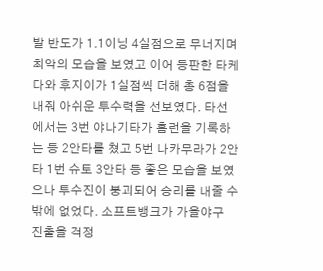발 반도가 1.1이닝 4실점으로 무너지며 최악의 모습을 보였고 이어 등판한 타케다와 후지이가 1실점씩 더해 총 6점을 내줘 아쉬운 투수력을 선보였다. 타선에서는 3번 야나기타가 홈런을 기록하는 등 2안타를 쳤고 5번 나카무라가 2안타 1번 슈토 3안타 등 좋은 모습을 보였으나 투수진이 붕괴되어 승리를 내줄 수 밖에 없었다. 소프트뱅크가 가을야구 진출을 걱정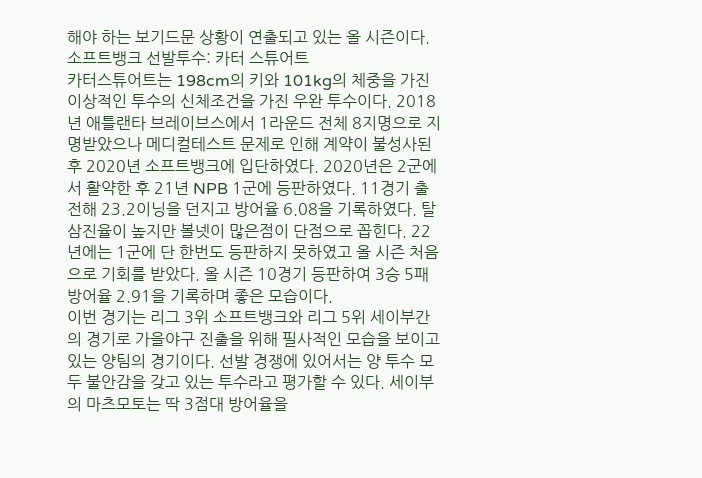해야 하는 보기드문 상황이 연출되고 있는 올 시즌이다.
소프트뱅크 선발투수: 카터 스튜어트
카터스튜어트는 198cm의 키와 101kg의 체중을 가진 이상적인 투수의 신체조건을 가진 우완 투수이다. 2018년 애틀랜타 브레이브스에서 1라운드 전체 8지명으로 지명받았으나 메디컬테스트 문제로 인해 계약이 불성사된 후 2020년 소프트뱅크에 입단하였다. 2020년은 2군에서 활약한 후 21년 NPB 1군에 등판하였다. 11경기 출전해 23.2이닝을 던지고 방어율 6.08을 기록하였다. 탈삼진율이 높지만 볼넷이 많은점이 단점으로 꼽힌다. 22년에는 1군에 단 한번도 등판하지 못하였고 올 시즌 처음으로 기회를 받았다. 올 시즌 10경기 등판하여 3승 5패 방어율 2.91을 기록하며 좋은 모습이다.
이번 경기는 리그 3위 소프트뱅크와 리그 5위 세이부간의 경기로 가을야구 진출을 위해 필사적인 모습을 보이고 있는 양팀의 경기이다. 선발 경쟁에 있어서는 양 투수 모두 불안감을 갖고 있는 투수라고 평가할 수 있다. 세이부의 마츠모토는 딱 3점대 방어율을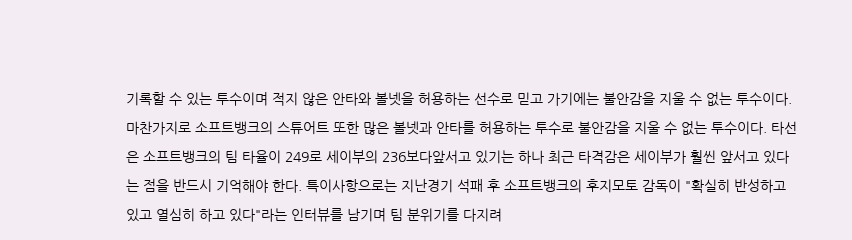기록할 수 있는 투수이며 적지 않은 안타와 볼넷을 허용하는 선수로 믿고 가기에는 불안감을 지울 수 없는 투수이다. 마찬가지로 소프트뱅크의 스튜어트 또한 많은 볼넷과 안타를 허용하는 투수로 불안감을 지울 수 없는 투수이다. 타선은 소프트뱅크의 팀 타율이 249로 세이부의 236보다앞서고 있기는 하나 최근 타격감은 세이부가 훨씬 앞서고 있다는 점을 반드시 기억해야 한다. 특이사항으로는 지난경기 석패 후 소프트뱅크의 후지모토 감독이 "확실히 반성하고 있고 열심히 하고 있다"라는 인터뷰를 남기며 팀 분위기를 다지려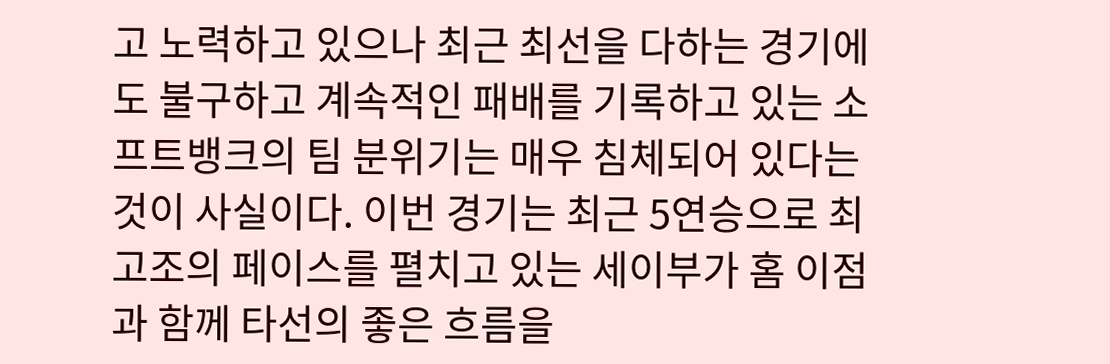고 노력하고 있으나 최근 최선을 다하는 경기에도 불구하고 계속적인 패배를 기록하고 있는 소프트뱅크의 팀 분위기는 매우 침체되어 있다는 것이 사실이다. 이번 경기는 최근 5연승으로 최고조의 페이스를 펼치고 있는 세이부가 홈 이점과 함께 타선의 좋은 흐름을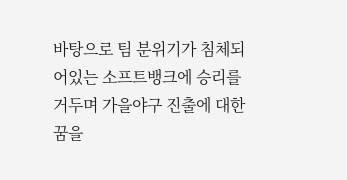바탕으로 팀 분위기가 침체되어있는 소프트뱅크에 승리를 거두며 가을야구 진출에 대한 꿈을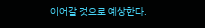이어갈 것으로 예상한다.